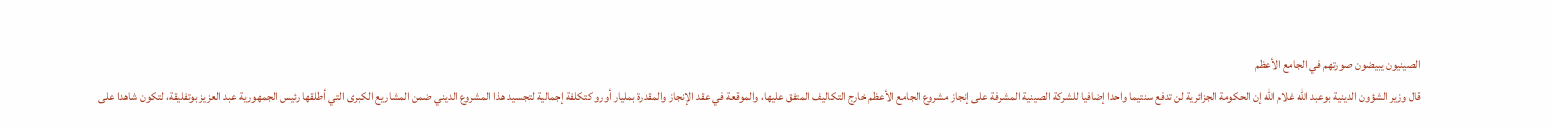الصينيون يبيضون صورتهم في الجامع الأعظم
قال وزير الشؤون الدينية بوعبد الله غلام الله إن الحكومة الجزائرية لن تدفع سنتيما واحدا إضافيا للشركة الصينية المشرفة على إنجاز مشروع الجامع الأعظم خارج التكاليف المتفق عليها، والموقعة في عقد الإنجاز والمقدرة بمليار أورو كتكلفة إجمالية لتجسيد هذا المشروع الديني ضمن المشاريع الكبرى التي أطلقها رئيس الجمهورية عبد العزيز بوتفليقة، لتكون شاهدا على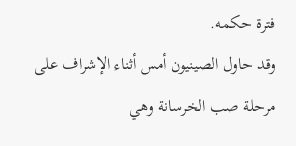فترة حكمه.
وقد حاول الصينيون أمس أثناء الإشراف على مرحلة صب الخرسانة وهي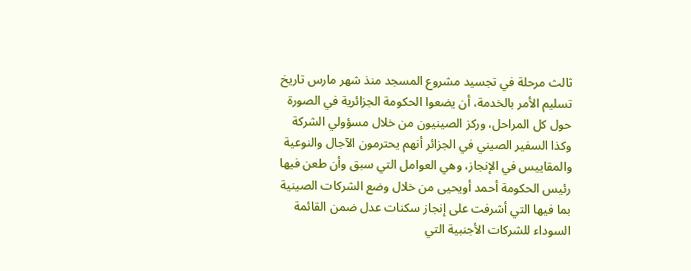ثالث مرحلة في تجسيد مشروع المسجد منذ شهر مارس تاريخ تسليم الأمر بالخدمة، أن يضعوا الحكومة الجزائرية في الصورة حول كل المراحل، وركز الصينيون من خلال مسؤولي الشركة وكذا السفير الصيني في الجزائر أنهم يحترمون الآجال والنوعية والمقاييس في الإنجاز، وهي العوامل التي سبق وأن طعن فيها رئيس الحكومة أحمد أويحيى من خلال وضع الشركات الصينية بما فيها التي أشرفت على إنجاز سكنات عدل ضمن القائمة السوداء للشركات الأجنبية التي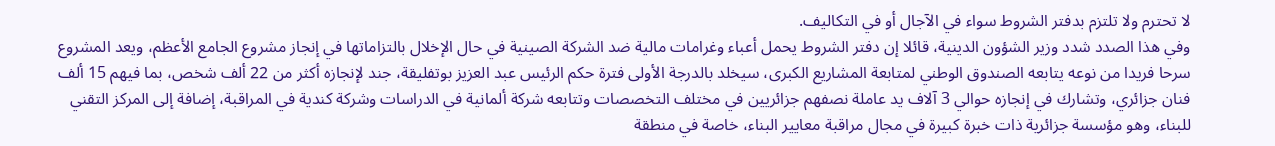لا تحترم ولا تلتزم بدفتر الشروط سواء في الآجال أو في التكاليف.
وفي هذا الصدد شدد وزير الشؤون الدينية، قائلا إن دفتر الشروط يحمل أعباء وغرامات مالية ضد الشركة الصينية في حال الإخلال بالتزاماتها في إنجاز مشروع الجامع الأعظم، ويعد المشروع سرحا فريدا من نوعه يتابعه الصندوق الوطني لمتابعة المشاريع الكبرى، سيخلد بالدرجة الأولى فترة حكم الرئيس عبد العزيز بوتفليقة، جند لإنجازه أكثر من 22 ألف شخص، بما فيهم 15 ألف فنان جزائري، وتشارك في إنجازه حوالي 3 آلاف يد عاملة نصفهم جزائريين في مختلف التخصصات وتتابعه شركة ألمانية في الدراسات وشركة كندية في المراقبة، إضافة إلى المركز التقني للبناء، وهو مؤسسة جزائرية ذات خبرة كبيرة في مجال مراقبة معايير البناء، خاصة في منطقة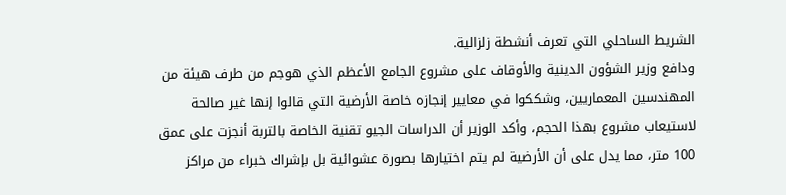الشريط الساحلي التي تعرف أنشطة زلزالية.
ودافع وزير الشؤون الدينية والأوقاف على مشروع الجامع الأعظم الذي هوجم من طرف هيئة من المهندسين المعماريين، وشككوا في معايير إنجازه خاصة الأرضية التي قالوا إنها غير صالحة لاستيعاب مشروع بهذا الحجم، وأكد الوزير أن الدراسات الجيو تقنية الخاصة بالتربة أنجزت على عمق 100 متر، مما يدل على أن الأرضية لم يتم اختيارها بصورة عشوائية بل بإشراك خبراء من مراكز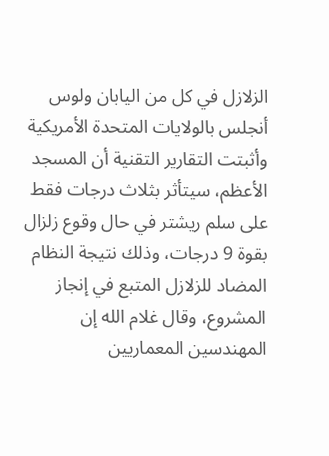الزلازل في كل من اليابان ولوس أنجلس بالولايات المتحدة الأمريكية وأثبتت التقارير التقنية أن المسجد الأعظم، سيتأثر بثلاث درجات فقط على سلم ريشتر في حال وقوع زلزال بقوة 9 درجات، وذلك نتيجة النظام المضاد للزلازل المتبع في إنجاز المشروع، وقال غلام الله إن المهندسين المعماريين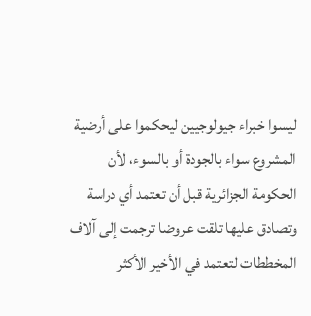ليسوا خبراء جيولوجيين ليحكموا على أرضية المشروع سواء بالجودة أو بالسوء، لأن الحكومة الجزائرية قبل أن تعتمد أي دراسة وتصادق عليها تلقت عروضا ترجمت إلى آلاف المخططات لتعتمد في الأخير الأكثر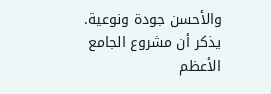والأحسن جودة ونوعية.
يذكر أن مشروع الجامع الأعظم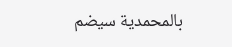بالمحمدية سيضم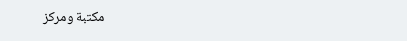مكتبة ومركز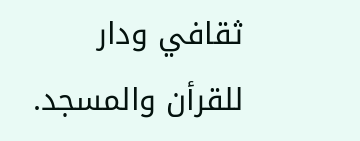ثقافي ودار للقرأن والمسجد.